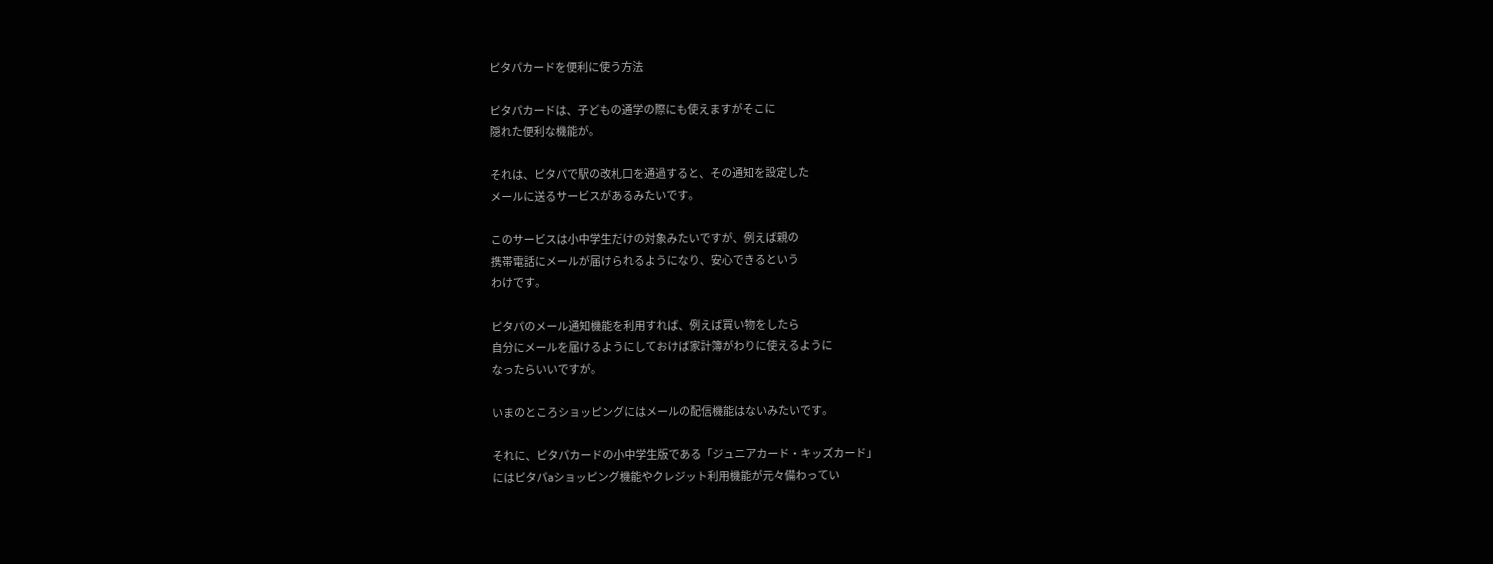ピタパカードを便利に使う方法

ピタパカードは、子どもの通学の際にも使えますがそこに
隠れた便利な機能が。

それは、ピタパで駅の改札口を通過すると、その通知を設定した
メールに送るサービスがあるみたいです。

このサービスは小中学生だけの対象みたいですが、例えば親の
携帯電話にメールが届けられるようになり、安心できるという
わけです。

ピタパのメール通知機能を利用すれば、例えば買い物をしたら
自分にメールを届けるようにしておけば家計簿がわりに使えるように
なったらいいですが。

いまのところショッピングにはメールの配信機能はないみたいです。

それに、ピタパカードの小中学生版である「ジュニアカード・キッズカード」
にはピタパaショッピング機能やクレジット利用機能が元々備わってい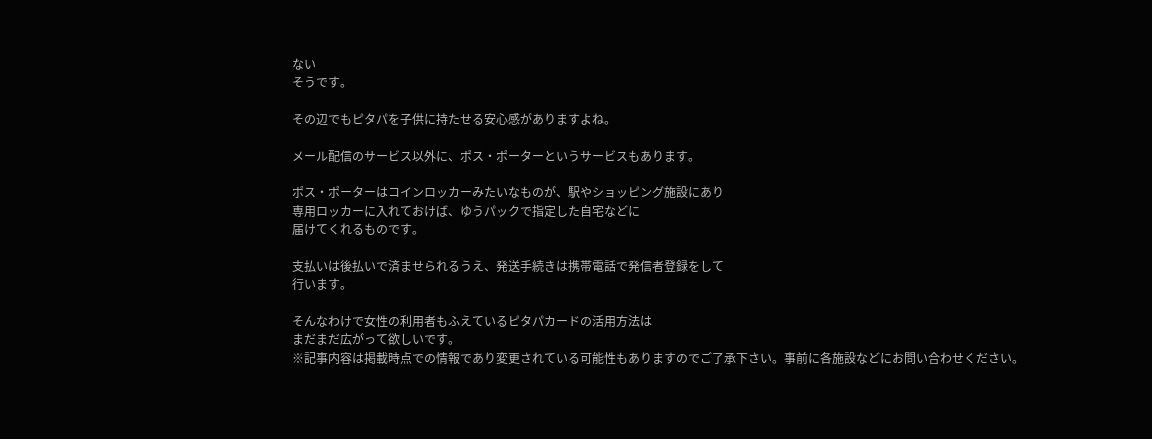ない
そうです。

その辺でもピタパを子供に持たせる安心感がありますよね。

メール配信のサービス以外に、ポス・ポーターというサービスもあります。

ポス・ポーターはコインロッカーみたいなものが、駅やショッピング施設にあり
専用ロッカーに入れておけば、ゆうパックで指定した自宅などに
届けてくれるものです。

支払いは後払いで済ませられるうえ、発送手続きは携帯電話で発信者登録をして
行います。

そんなわけで女性の利用者もふえているピタパカードの活用方法は
まだまだ広がって欲しいです。
※記事内容は掲載時点での情報であり変更されている可能性もありますのでご了承下さい。事前に各施設などにお問い合わせください。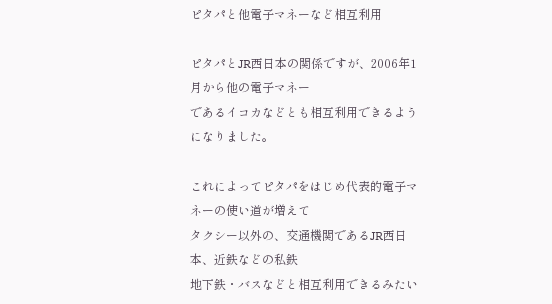ピタパと他電子マネーなど相互利用

ピタパとJR西日本の関係ですが、2006年1月から他の電子マネー
であるイコカなどとも相互利用できるようになりました。

これによってピタパをはじめ代表的電子マネーの使い道が増えて
タクシー以外の、交通機関であるJR西日本、近鉄などの私鉄
地下鉄・バスなどと相互利用できるみたい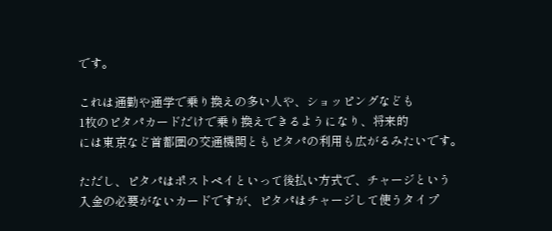です。

これは通勤や通学で乗り換えの多い人や、ショッピングなども
1枚のピタパカードだけで乗り換えできるようになり、将来的
には東京など首都圏の交通機関ともピタパの利用も広がるみたいです。

ただし、ピタパはポストペイといって後払い方式で、チャージという
入金の必要がないカードですが、ピタパはチャージして使うタイプ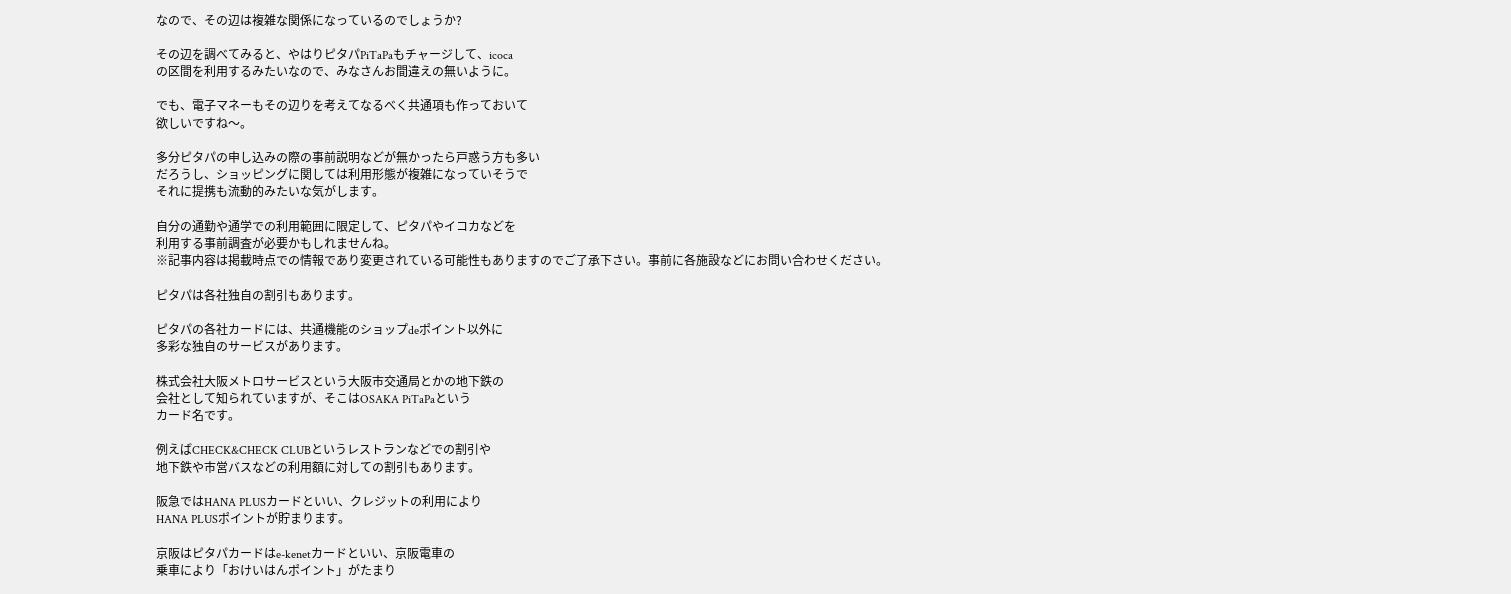なので、その辺は複雑な関係になっているのでしょうか?

その辺を調べてみると、やはりピタパPiTaPaもチャージして、icoca
の区間を利用するみたいなので、みなさんお間違えの無いように。

でも、電子マネーもその辺りを考えてなるべく共通項も作っておいて
欲しいですね〜。

多分ピタパの申し込みの際の事前説明などが無かったら戸惑う方も多い
だろうし、ショッピングに関しては利用形態が複雑になっていそうで
それに提携も流動的みたいな気がします。

自分の通勤や通学での利用範囲に限定して、ピタパやイコカなどを
利用する事前調査が必要かもしれませんね。
※記事内容は掲載時点での情報であり変更されている可能性もありますのでご了承下さい。事前に各施設などにお問い合わせください。

ピタパは各社独自の割引もあります。

ピタパの各社カードには、共通機能のショップdeポイント以外に
多彩な独自のサービスがあります。

株式会社大阪メトロサービスという大阪市交通局とかの地下鉄の
会社として知られていますが、そこはOSAKA PiTaPaという
カード名です。

例えばCHECK&CHECK CLUBというレストランなどでの割引や
地下鉄や市営バスなどの利用額に対しての割引もあります。

阪急ではHANA PLUSカードといい、クレジットの利用により
HANA PLUSポイントが貯まります。

京阪はピタパカードはe-kenetカードといい、京阪電車の
乗車により「おけいはんポイント」がたまり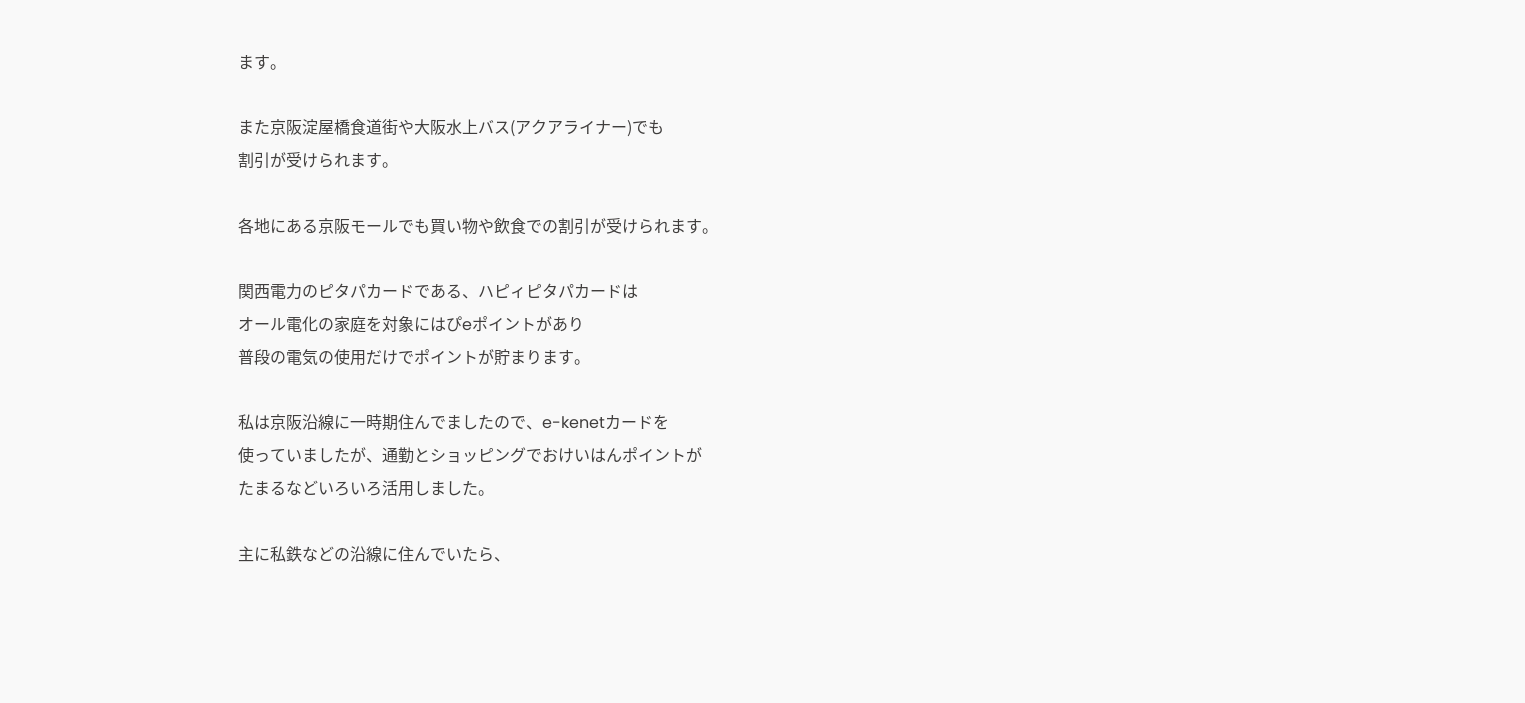ます。

また京阪淀屋橋食道街や大阪水上バス(アクアライナー)でも
割引が受けられます。

各地にある京阪モールでも買い物や飲食での割引が受けられます。

関西電力のピタパカードである、ハピィピタパカードは
オール電化の家庭を対象にはぴeポイントがあり
普段の電気の使用だけでポイントが貯まります。

私は京阪沿線に一時期住んでましたので、e-kenetカードを
使っていましたが、通勤とショッピングでおけいはんポイントが
たまるなどいろいろ活用しました。

主に私鉄などの沿線に住んでいたら、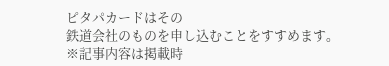ピタパカードはその
鉄道会社のものを申し込むことをすすめます。
※記事内容は掲載時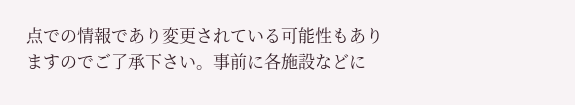点での情報であり変更されている可能性もありますのでご了承下さい。事前に各施設などに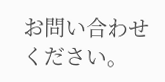お問い合わせください。